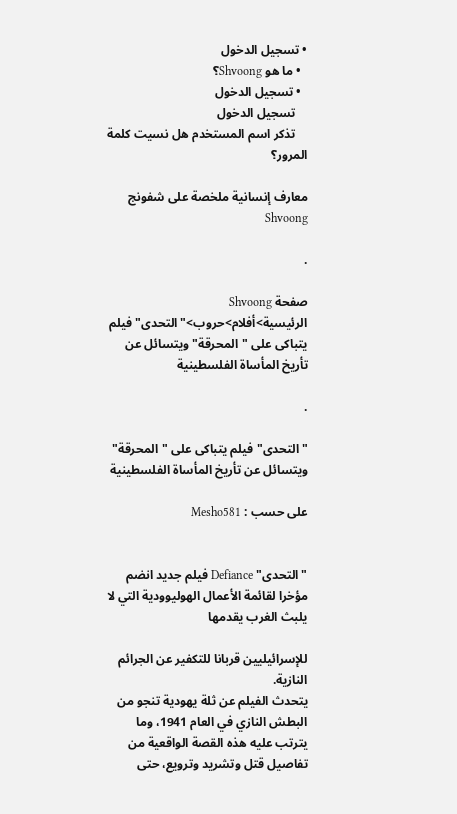• تسجيل الدخول
  • ما هو Shvoong؟
  • تسجيل الدخول
    تسجيل الدخول
    تذكر اسم المستخدم هل نسيت كلمة المرور؟

معارف إنسانية ملخصة على شفونج Shvoong

.

صفحة Shvoong الرئيسية>أفلام>حروب>"التحدى" فيلم يتباكى على "المحرقة" ويتسائل عن تأريخ المأساة الفلسطينية

.

"التحدى" فيلم يتباكى على "المحرقة" ويتسائل عن تأريخ المأساة الفلسطينية

على حسب : Mesho581


"التحدى" Defiance فيلم جديد انضم مؤخرا لقائمة الأعمال الهوليوودية التي لا يلبث الغرب يقدمها

للإسرائيليين قربانا للتكفير عن الجرائم النازية.
يتحدث الفيلم عن ثلة يهودية تنجو من البطش النازي في العام 1941، وما يترتب عليه هذه القصة الواقعية من تفاصيل قتل وتشريد وترويع، حتى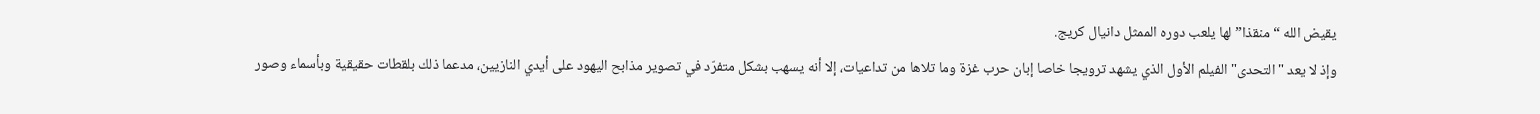يقيض الله “منقذا” لها يلعب دوره الممثل دانيال كريج.
وإذ لا يعد "التحدى" الفيلم الأول الذي يشهد ترويجا خاصا إبان حرب غزة وما تلاها من تداعيات، إلا أنه يسهب بشكل متفرّد في تصوير مذابح اليهود على أيدي النازيين، مدعما ذلك بلقطات حقيقية وبأسماء وصور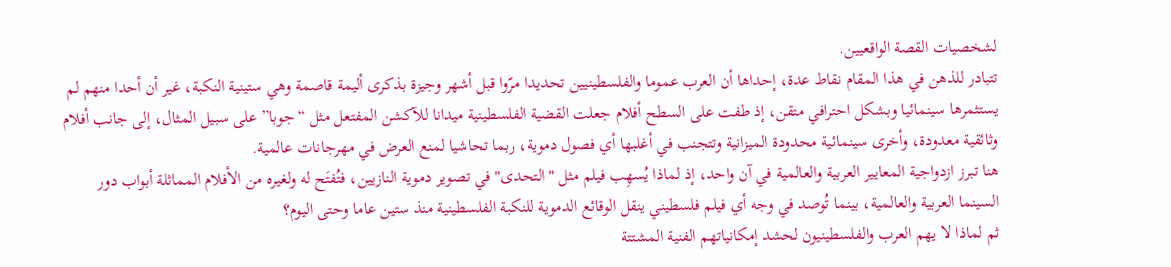لشخصيات القصة الواقعيين.
تتبادر للذهن في هذا المقام نقاط عدة، إحداها أن العرب عموما والفلسطينيين تحديدا مرّوا قبل أشهر وجيزة بذكرى أليمة قاصمة وهي ستينية النكبة، غير أن أحدا منهم لم يستثمرها سينمائيا وبشكل احترافي متقن، إذ طفت على السطح أفلام جعلت القضية الفلسطينية ميدانا للآكشن المفتعل مثل “جوبا” على سبيل المثال، إلى جانب أفلام وثائقية معدودة، وأخرى سينمائية محدودة الميزانية وتتجنب في أغلبها أي فصول دموية، ربما تحاشيا لمنع العرض في مهرجانات عالمية.
هنا تبرز ازدواجية المعايير العربية والعالمية في آن واحد، إذ لماذا يُسهِب فيلم مثل "التحدى" في تصوير دموية النازيين، فتُفتَح له ولغيره من الأفلام المماثلة أبواب دور السينما العربية والعالمية، بينما تُوصد في وجه أي فيلم فلسطيني ينقل الوقائع الدموية للنكبة الفلسطينية منذ ستين عاما وحتى اليوم؟
ثم لماذا لا يهم العرب والفلسطينيون لحشد إمكانياتهم الفنية المشتتة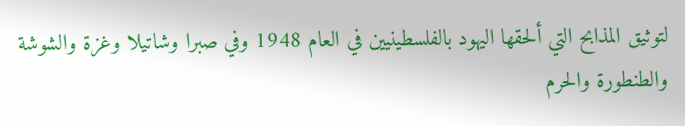لتوثيق المذابح التي ألحقها اليهود بالفلسطينيين في العام 1948 وفي صبرا وشاتيلا وغزة والشوشة والطنطورة والحرم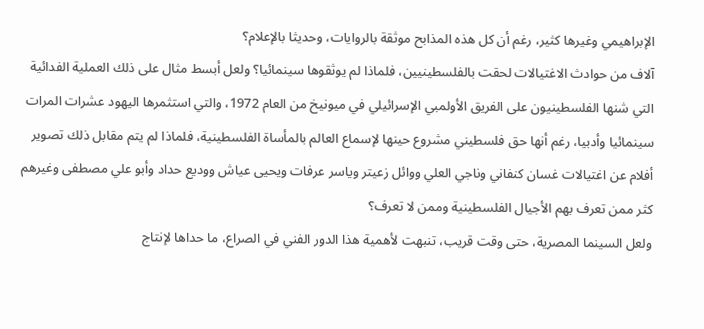الإبراهيمي وغيرها كثير، رغم أن كل هذه المذابح موثقة بالروايات، وحديثا بالإعلام؟
آلاف من حوادث الاغتيالات لحقت بالفلسطينيين، فلماذا لم يوثقوها سينمائيا؟ ولعل أبسط مثال على ذلك العملية الفدائية التي شنها الفلسطينيون على الفريق الأولمبي الإسرائيلي في ميونيخ من العام 1972، والتي استثمرها اليهود عشرات المرات سينمائيا وأدبيا، رغم أنها حق فلسطيني مشروع حينها لإسماع العالم بالمأساة الفلسطينية، فلماذا لم يتم مقابل ذلك تصوير أفلام عن اغتيالات غسان كنفاني وناجي العلي ووائل زعيتر وياسر عرفات ويحيى عياش ووديع حداد وأبو علي مصطفى وغيرهم كثر ممن تعرف بهم الأجيال الفلسطينية وممن لا تعرف؟
ولعل السينما المصرية، حتى وقت قريب، تنبهت لأهمية هذا الدور الفني في الصراع، ما حداها لإنتاج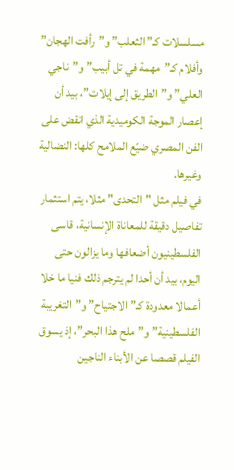مسلسلات كـ”الثعلب” و”رأفت الهجان” وأفلام كـ”مهمة في تل أبيب” و”ناجي العلي” و”الطريق إلى إيلات”، بيد أن إعصار الموجة الكوميدية الذي انقض على الفن المصري ضيّع الملامح كلها: النضالية وغيرها.
في فيلم مثل "التحدى" مثلا، يتم استثمار تفاصيل دقيقة للمعاناة الإنسانية، قاسى الفلسطينيون أضعافها وما يزالون حتى اليوم، بيد أن أحدا لم يترجم ذلك فنيا ما خلا أعمالا معدودة كـ”الاجتياح” و”التغريبة الفلسطينية” و”ملح هذا البحر”، إذ يسوق الفيلم قصصا عن الأبناء الناجين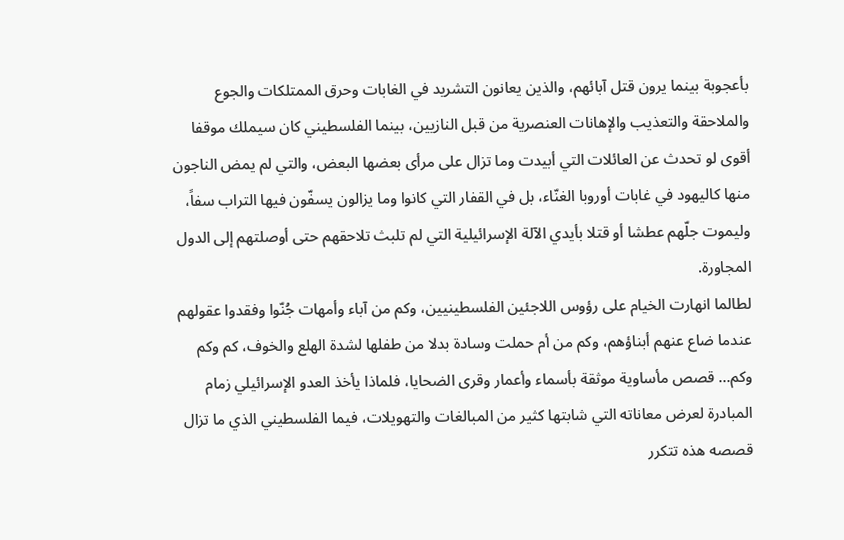بأعجوبة بينما يرون قتل آبائهم، والذين يعانون التشريد في الغابات وحرق الممتلكات والجوع والملاحقة والتعذيب والإهانات العنصرية من قبل النازيين، بينما الفلسطيني كان سيملك موقفا أقوى لو تحدث عن العائلات التي أبيدت وما تزال على مرأى بعضها البعض، والتي لم يمض الناجون منها كاليهود في غابات أوروبا الغنّاء، بل في القفار التي كانوا وما يزالون يسفّون فيها التراب سفاً، وليموت جلّهم عطشا أو قتلا بأيدي الآلة الإسرائيلية التي لم تلبث تلاحقهم حتى أوصلتهم إلى الدول المجاورة.
لطالما انهارت الخيام على رؤوس اللاجئين الفلسطينيين، وكم من آباء وأمهات جُنّوا وفقدوا عقولهم عندما ضاع عنهم أبناؤهم، وكم من أم حملت وسادة بدلا من طفلها لشدة الهلع والخوف، كم وكم وكم… قصص مأساوية موثقة بأسماء وأعمار وقرى الضحايا، فلماذا يأخذ العدو الإسرائيلي زمام المبادرة لعرض معاناته التي شابتها كثير من المبالغات والتهويلات، فيما الفلسطيني الذي ما تزال قصصه هذه تتكرر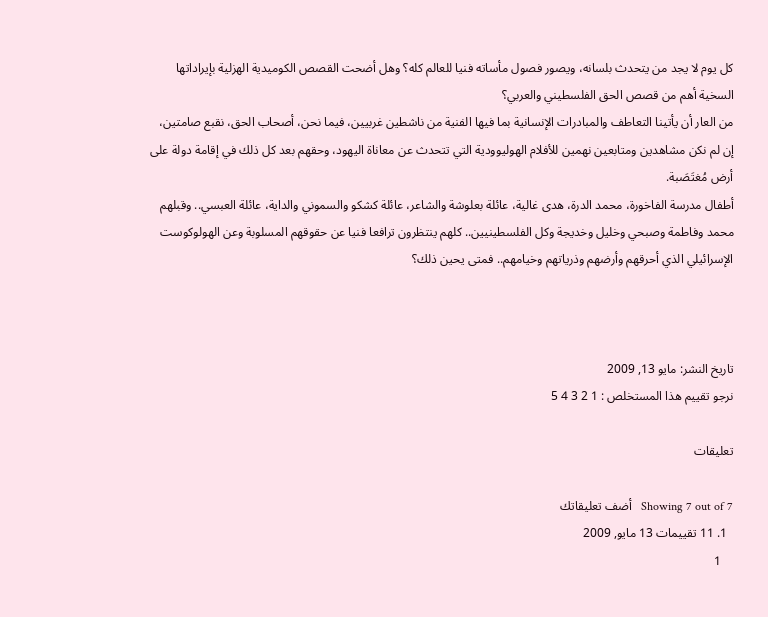كل يوم لا يجد من يتحدث بلسانه، ويصور فصول مأساته فنيا للعالم كله؟ وهل أضحت القصص الكوميدية الهزلية بإيراداتها السخية أهم من قصص الحق الفلسطيني والعربي؟
من العار أن يأتينا التعاطف والمبادرات الإنسانية بما فيها الفنية من ناشطين غربيين، فيما نحن، أصحاب الحق، نقبع صامتين، إن لم نكن مشاهدين ومتابعين نهمين للأفلام الهوليوودية التي تتحدث عن معاناة اليهود، وحقهم بعد كل ذلك في إقامة دولة على أرض مُغتَصَبة.
أطفال مدرسة الفاخورة، محمد الدرة، هدى غالية، عائلة بعلوشة والشاعر، عائلة كشكو والسموني والداية، عائلة العبسي.. وقبلهم محمد وفاطمة وصبحي وخليل وخديجة وكل الفلسطينيين.. كلهم ينتظرون ترافعا فنيا عن حقوقهم المسلوبة وعن الهولوكوست الإسرائيلي الذي أحرقهم وأرضهم وذرياتهم وخيامهم.. فمتى يحين ذلك؟



تاريخ النشر: مايو 13, 2009
نرجو تقييم هذا المستخلص : 1 2 3 4 5

تعليقات

Showing 7 out of 7   أضف تعليقاتك
  1. 11 تقييمات 13 مايو, 2009
    1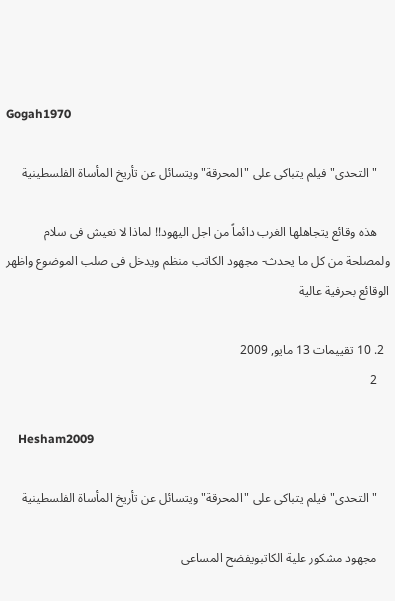Gogah1970

    "التحدى" فيلم يتباكى على "المحرقة" ويتسائل عن تأريخ المأساة الفلسطينية

    هذه وقائع يتجاهلها الغرب دائماً من اجل اليهود!! لماذا لا نعيش فى سلام ولمصلحة من كل ما يحدث- مجهود الكاتب منظم ويدخل فى صلب الموضوع واظهر الوقائع بحرفية عالية

  2. 10 تقييمات 13 مايو, 2009
    2

    Hesham2009

    "التحدى" فيلم يتباكى على "المحرقة" ويتسائل عن تأريخ المأساة الفلسطينية

    مجهود مشكور علية الكاتبويفضح المساعى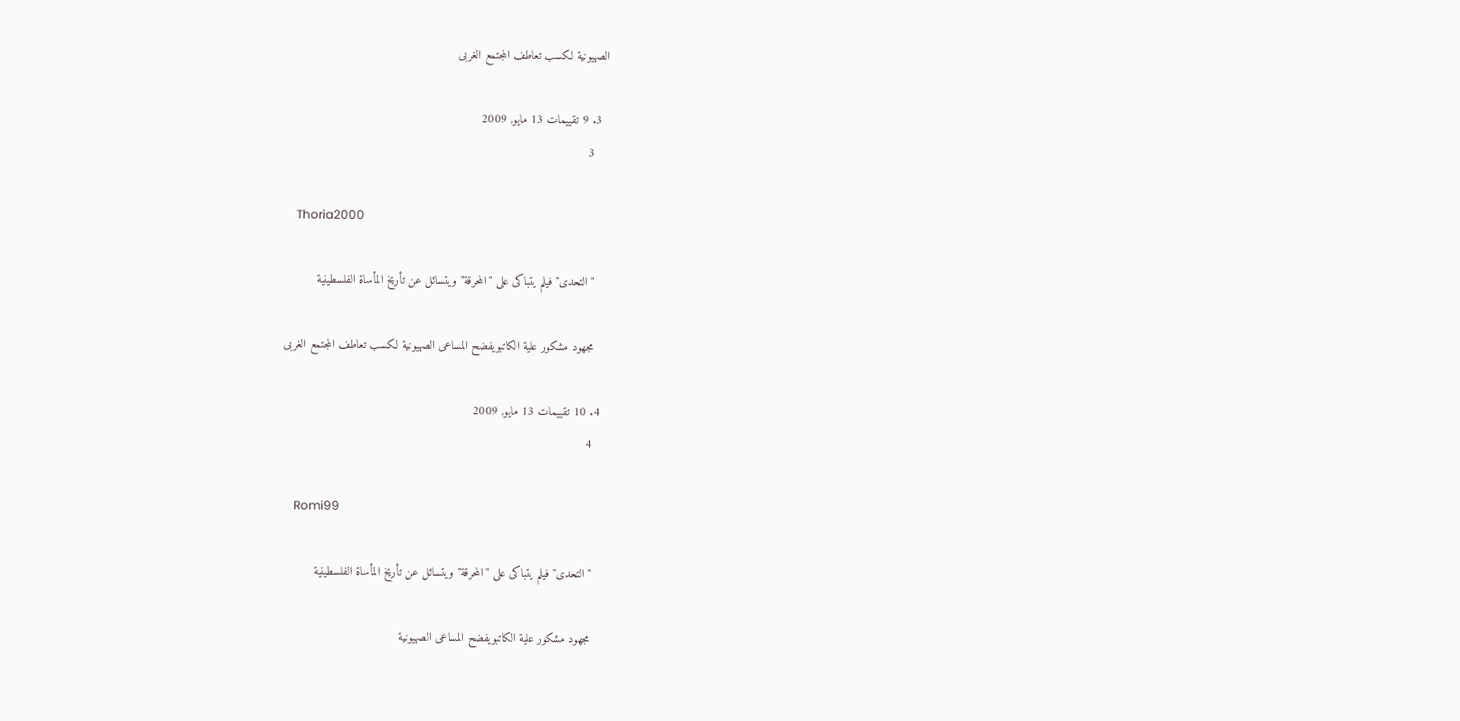الصهيونية لكسب تعاطف المجتمع الغربى

  3. 9 تقييمات 13 مايو, 2009
    3

    Thoria2000

    "التحدى" فيلم يتباكى على "المحرقة" ويتسائل عن تأريخ المأساة الفلسطينية

    مجهود مشكور علية الكاتبويفضح المساعى الصهيونية لكسب تعاطف المجتمع الغربى

  4. 10 تقييمات 13 مايو, 2009
    4

    Romi99

    "التحدى" فيلم يتباكى على "المحرقة" ويتسائل عن تأريخ المأساة الفلسطينية

    مجهود مشكور علية الكاتبويفضح المساعى الصهيونية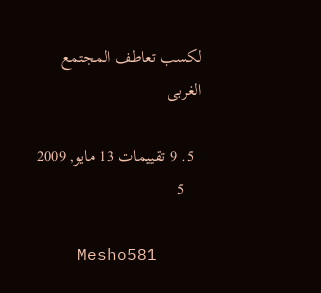لكسب تعاطف المجتمع الغربى

  5. 9 تقييمات 13 مايو, 2009
    5

    Mesho581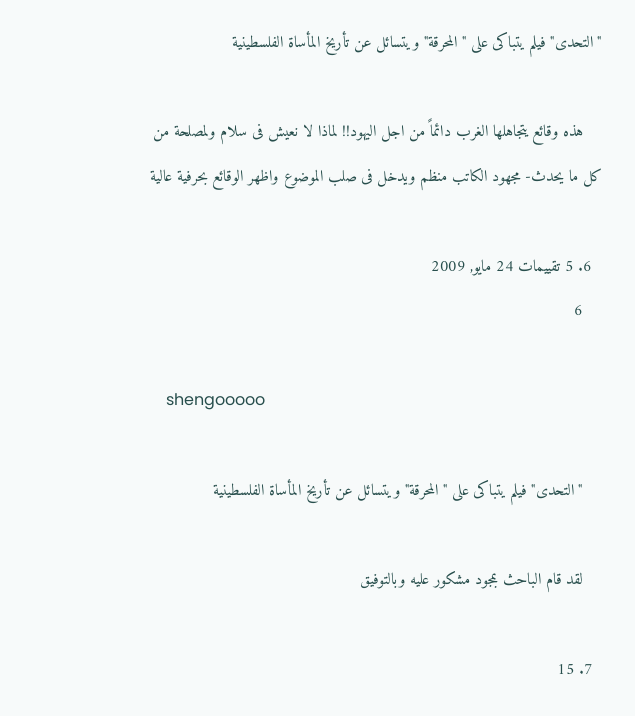"التحدى" فيلم يتباكى على "المحرقة" ويتسائل عن تأريخ المأساة الفلسطينية

    هذه وقائع يتجاهلها الغرب دائماً من اجل اليهود!! لماذا لا نعيش فى سلام ولمصلحة من كل ما يحدث- مجهود الكاتب منظم ويدخل فى صلب الموضوع واظهر الوقائع بحرفية عالية

  6. 5 تقييمات 24 مايو, 2009
    6

    shengooooo

    "التحدى" فيلم يتباكى على "المحرقة" ويتسائل عن تأريخ المأساة الفلسطينية

    لقد قام الباحث بمجود مشكور عليه وبالتوفيق

  7. 15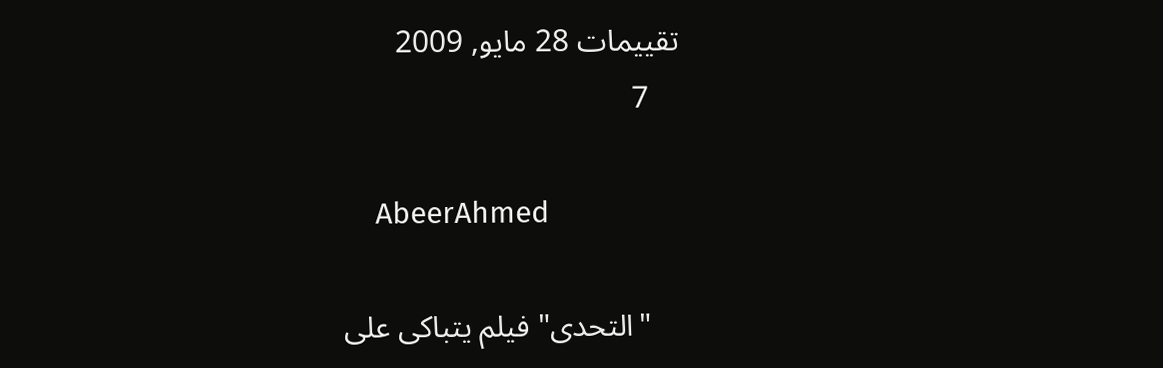تقييمات 28 مايو, 2009
    7

    AbeerAhmed

    "التحدى" فيلم يتباكى على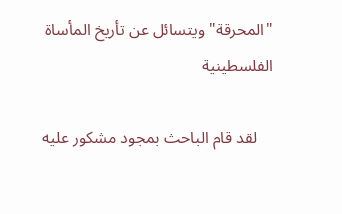"المحرقة" ويتسائل عن تأريخ المأساة الفلسطينية

    لقد قام الباحث بمجود مشكور عليه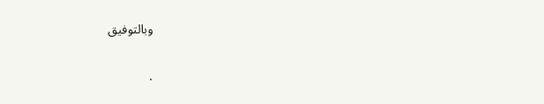وبالتوفيق

.